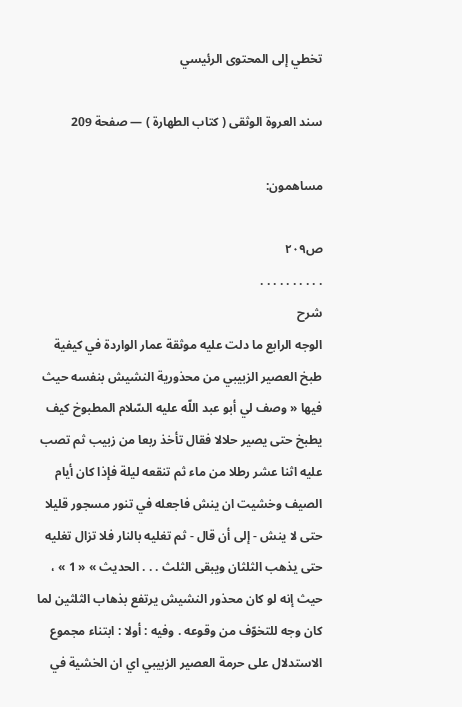تخطي إلى المحتوى الرئيسي

سند العروة الوثقى ( كتاب الطهارة ) — صفحة 209

مساهمون:

ص٢٠٩
. . . . . . . . . .
شرح
الوجه الرابع ما دلت عليه موثقة عمار الواردة في كيفية طبخ العصير الزبيبي من محذورية النشيش بنفسه حيث فيها « وصف لي أبو عبد اللّه عليه السّلام المطبوخ كيف يطبخ حتى يصير حلالا فقال تأخذ ربعا من زبيب ثم تصب عليه اثنا عشر رطلا من ماء ثم تنقعه ليلة فإذا كان أيام الصيف وخشيت ان ينش فاجعله في تنور مسجور قليلا حتى لا ينش - إلى أن قال - ثم تغليه بالنار فلا تزال تغليه حتى يذهب الثلثان ويبقى الثلث . . . الحديث » « 1 » ، حيث إنه لو كان محذور النشيش يرتفع بذهاب الثلثين لما كان وجه للتخوّف من وقوعه . وفيه : أولا : ابتناء مجموع الاستدلال على حرمة العصير الزبيبي اي ان الخشية في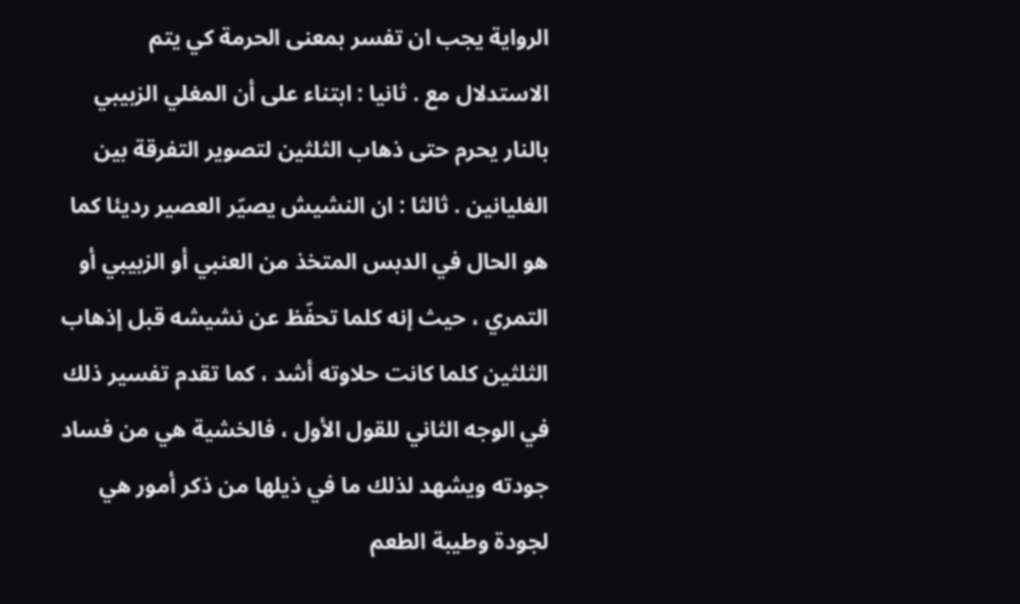الرواية يجب ان تفسر بمعنى الحرمة كي يتم الاستدلال مع . ثانيا : ابتناء على أن المغلي الزبيبي بالنار يحرم حتى ذهاب الثلثين لتصوير التفرقة بين الغليانين . ثالثا : ان النشيش يصيّر العصير رديئا كما هو الحال في الدبس المتخذ من العنبي أو الزبيبي أو التمري ، حيث إنه كلما تحفّظ عن نشيشه قبل إذهاب الثلثين كلما كانت حلاوته أشد ، كما تقدم تفسير ذلك في الوجه الثاني للقول الأول ، فالخشية هي من فساد جودته ويشهد لذلك ما في ذيلها من ذكر أمور هي لجودة وطيبة الطعم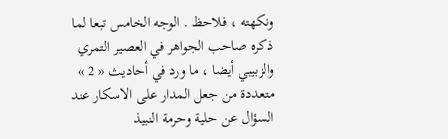ونكهته ، فلاحظ . الوجه الخامس تبعا لما ذكره صاحب الجواهر في العصير التمري والزبيبي أيضا ، ما ورد في أحاديث « 2 » متعددة من جعل المدار على الاسكار عند السؤال عن حلية وحرمة النبيذ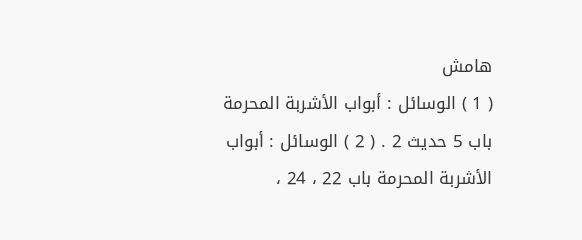هامش
( 1 ) الوسائل : أبواب الأشربة المحرمة باب 5 حديث 2 . ( 2 ) الوسائل : أبواب الأشربة المحرمة باب 22 ، 24 ،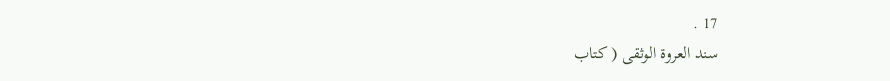17 .
سند العروة الوثقى ( كتاب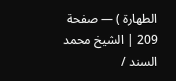الطهارة ) — صفحة 209 | الشيخ محمد السند /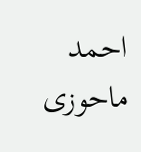احمد ماحوزى